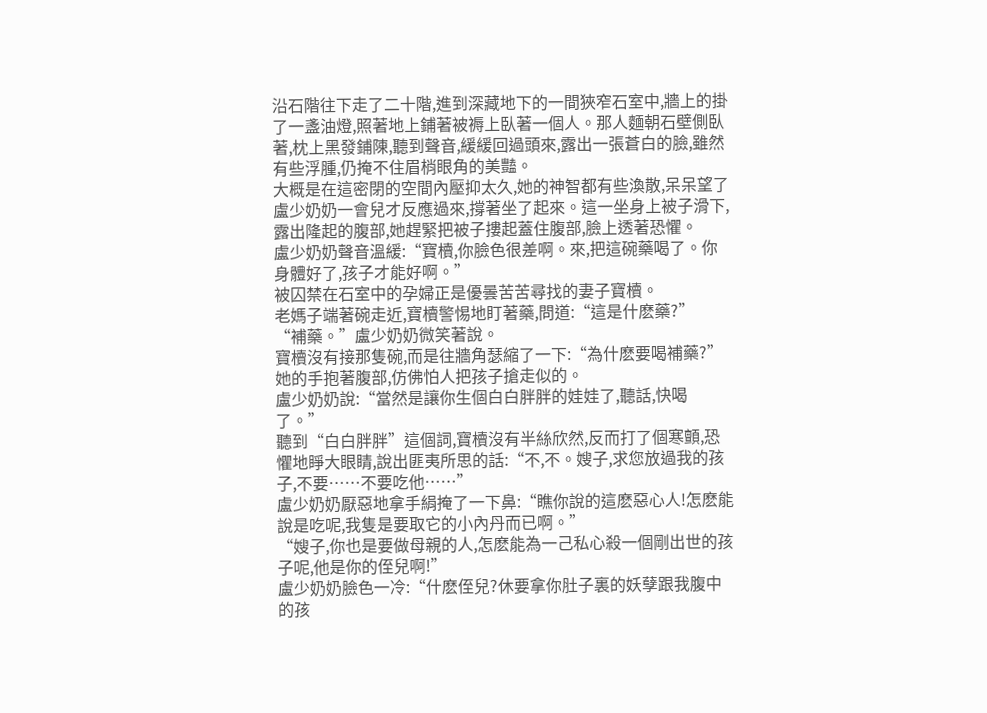沿石階往下走了二十階,進到深藏地下的一間狹窄石室中,牆上的掛了一盞油燈,照著地上鋪著被褥上臥著一個人。那人麵朝石壁側臥著,枕上黑發鋪陳,聽到聲音,緩緩回過頭來,露出一張蒼白的臉,雖然有些浮腫,仍掩不住眉梢眼角的美豔。
大概是在這密閉的空間內壓抑太久,她的神智都有些渙散,呆呆望了盧少奶奶一會兒才反應過來,撐著坐了起來。這一坐身上被子滑下,露出隆起的腹部,她趕緊把被子摟起蓋住腹部,臉上透著恐懼。
盧少奶奶聲音溫緩:“寶櫝,你臉色很差啊。來,把這碗藥喝了。你身體好了,孩子才能好啊。”
被囚禁在石室中的孕婦正是優曇苦苦尋找的妻子寶櫝。
老媽子端著碗走近,寶櫝警惕地盯著藥,問道:“這是什麽藥?”
“補藥。”盧少奶奶微笑著說。
寶櫝沒有接那隻碗,而是往牆角瑟縮了一下:“為什麽要喝補藥?”她的手抱著腹部,仿佛怕人把孩子搶走似的。
盧少奶奶說:“當然是讓你生個白白胖胖的娃娃了,聽話,快喝了。”
聽到“白白胖胖”這個詞,寶櫝沒有半絲欣然,反而打了個寒顫,恐懼地睜大眼睛,說出匪夷所思的話:“不,不。嫂子,求您放過我的孩子,不要……不要吃他……”
盧少奶奶厭惡地拿手絹掩了一下鼻:“瞧你說的這麽惡心人!怎麽能說是吃呢,我隻是要取它的小內丹而已啊。”
“嫂子,你也是要做母親的人,怎麽能為一己私心殺一個剛出世的孩子呢,他是你的侄兒啊!”
盧少奶奶臉色一冷:“什麽侄兒?休要拿你肚子裏的妖孽跟我腹中的孩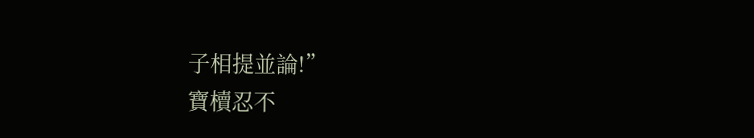子相提並論!”
寶櫝忍不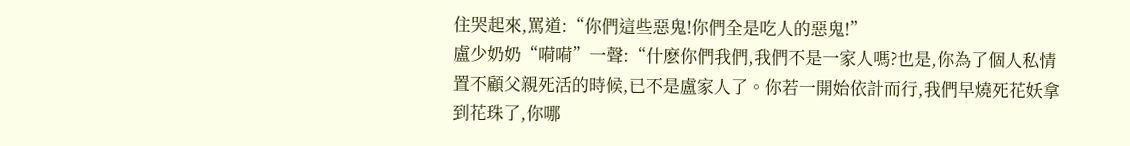住哭起來,罵道:“你們這些惡鬼!你們全是吃人的惡鬼!”
盧少奶奶“嗬嗬”一聲:“什麽你們我們,我們不是一家人嗎?也是,你為了個人私情置不顧父親死活的時候,已不是盧家人了。你若一開始依計而行,我們早燒死花妖拿到花珠了,你哪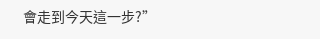會走到今天這一步?”